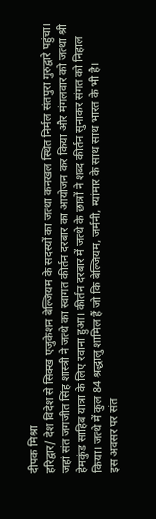दीपक मिश्रा
हरिद्वार/ देश विदेश से सिक्ख एजुकेशन बेल्जियम के सदस्यों का जत्था कनखल स्थित निर्मल संतपुरा गुरुद्वारे पहुंचा। जहां संत जगजीत सिंह शास्त्री ने जत्थे का स्वागत कीर्तन दरबार का आयोजन कर किया और मंगलवार को जत्था श्री हेमकुंड साहिब यात्रा के लिए रवाना हुआ। कीर्तन दरबार में जत्थे के छात्रों ने शब्द कीर्तन सुनाकर संगत को निहाल किया। जत्थे में कुल 84 श्रद्धालु शामिल हैं जो कि बेल्जियम, जर्मनी, म्यांमार के साथ साथ भारत के भी है।
इस अवसर पर संत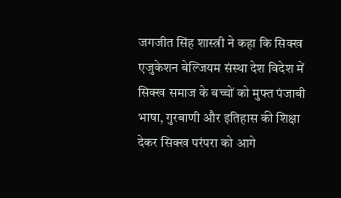जगजीत सिंह शास्त्री ने कहा कि सिक्ख एजुकेशन बेल्जियम संस्था देश विदेश में सिक्ख समाज के बच्चों को मुफ्त पंजाबी भाषा, गुरबाणी और इतिहास की शिक्षा देकर सिक्ख परंपरा को आगे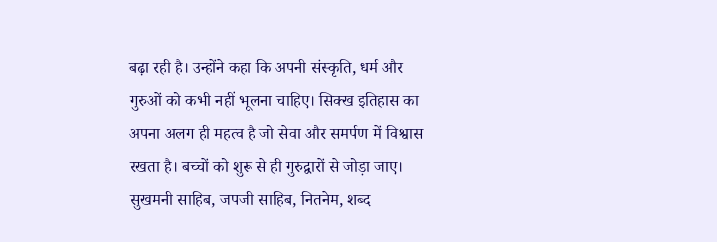बढ़ा रही है। उन्होंने कहा कि अपनी संस्कृति, धर्म और गुरुओं को कभी नहीं भूलना चाहिए। सिक्ख इतिहास का अपना अलग ही महत्व है जो सेवा और समर्पण में विश्वास रखता है। बच्चों को शुरू से ही गुरुद्वारों से जोड़ा जाए। सुखमनी साहिब, जपजी साहिब, नितनेम, शब्द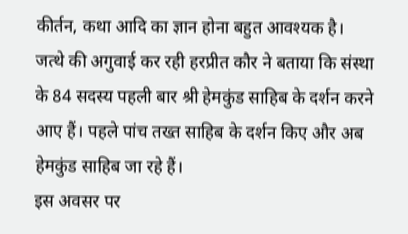कीर्तन, कथा आदि का ज्ञान होना बहुत आवश्यक है।
जत्थे की अगुवाई कर रही हरप्रीत कौर ने बताया कि संस्था के 84 सदस्य पहली बार श्री हेमकुंड साहिब के दर्शन करने आए हैं। पहले पांच तख्त साहिब के दर्शन किए और अब हेमकुंड साहिब जा रहे हैं।
इस अवसर पर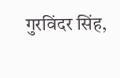गुरविंदर सिंह,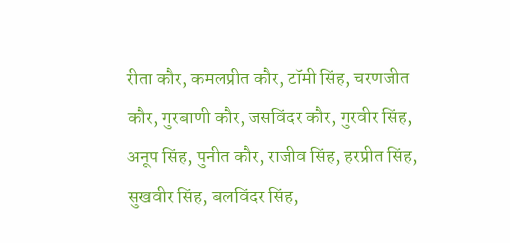रीता कौर, कमलप्रीत कौर, टॉमी सिंह, चरणजीत कौर, गुरबाणी कौर, जसविंदर कौर, गुरवीर सिंह, अनूप सिंह, पुनीत कौर, राजीव सिंह, हरप्रीत सिंह, सुखवीर सिंह, बलविंदर सिंह,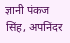ज्ञानी पंकज सिंह, अपनिंदर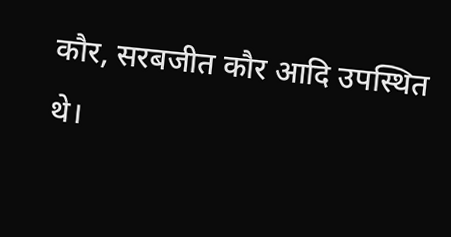कौर, सरबजीत कौर आदि उपस्थित थे।